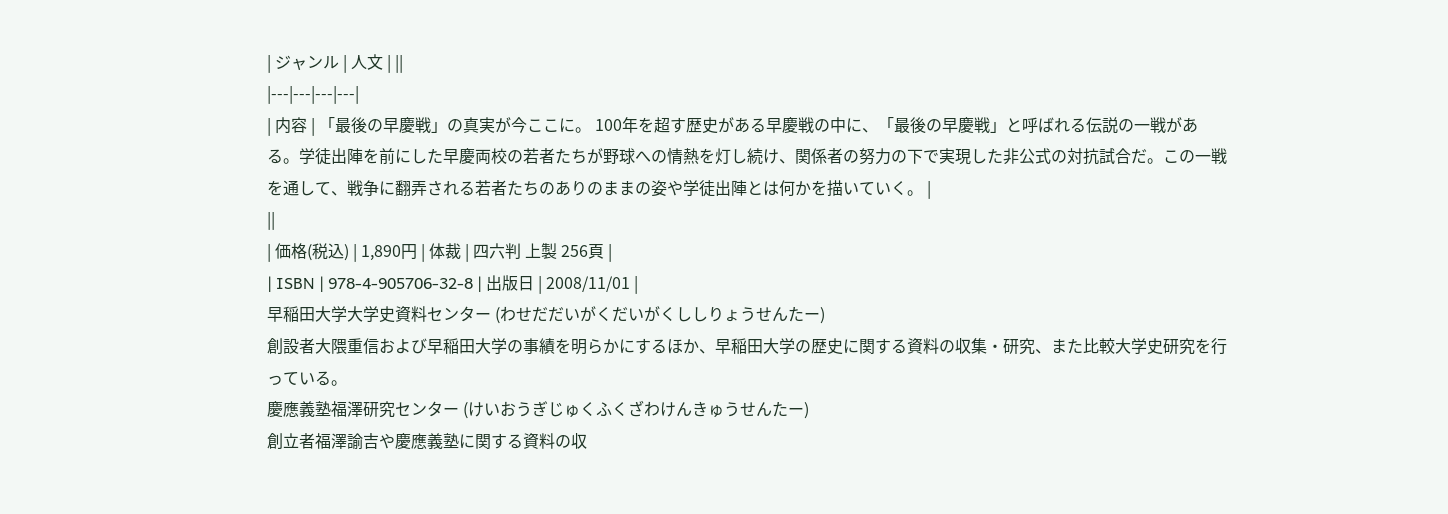| ジャンル | 人文 | ||
|---|---|---|---|
| 内容 | 「最後の早慶戦」の真実が今ここに。 100年を超す歴史がある早慶戦の中に、「最後の早慶戦」と呼ばれる伝説の一戦がある。学徒出陣を前にした早慶両校の若者たちが野球への情熱を灯し続け、関係者の努力の下で実現した非公式の対抗試合だ。この一戦を通して、戦争に翻弄される若者たちのありのままの姿や学徒出陣とは何かを描いていく。 |
||
| 価格(税込) | 1,890円 | 体裁 | 四六判 上製 256頁 |
| ISBN | 978-4-905706-32-8 | 出版日 | 2008/11/01 |
早稲田大学大学史資料センター (わせだだいがくだいがくししりょうせんたー)
創設者大隈重信および早稲田大学の事績を明らかにするほか、早稲田大学の歴史に関する資料の収集・研究、また比較大学史研究を行っている。
慶應義塾福澤研究センター (けいおうぎじゅくふくざわけんきゅうせんたー)
創立者福澤諭吉や慶應義塾に関する資料の収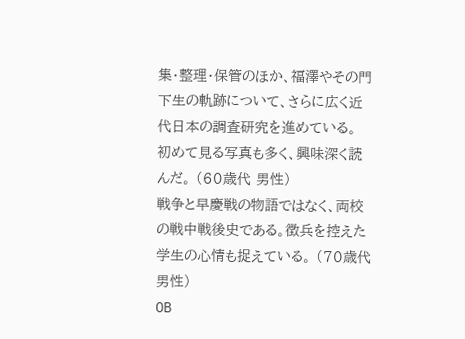集・整理・保管のほか、福澤やその門下生の軌跡について、さらに広く近代日本の調査研究を進めている。
初めて見る写真も多く、興味深く読んだ。 (60歳代 男性)
戦争と早慶戦の物語ではなく、両校の戦中戦後史である。徴兵を控えた学生の心情も捉えている。 (70歳代 男性)
OB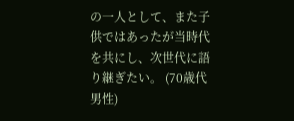の一人として、また子供ではあったが当時代を共にし、次世代に語り継ぎたい。 (70歳代 男性)